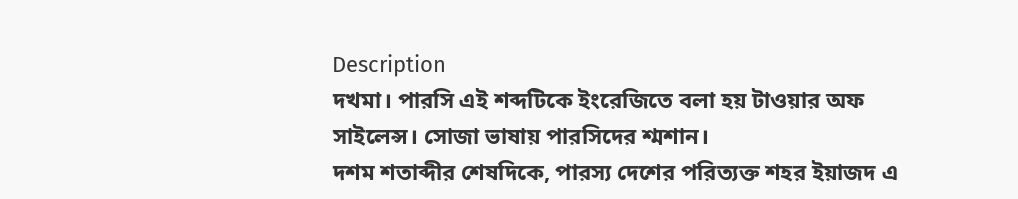Description
দখমা। পারসি এই শব্দটিকে ইংরেজিতে বলা হয় টাওয়ার অফ সাইলেন্স। সোজা ভাষায় পারসিদের শ্মশান।
দশম শতাব্দীর শেষদিকে, পারস্য দেশের পরিত্যক্ত শহর ইয়াজদ এ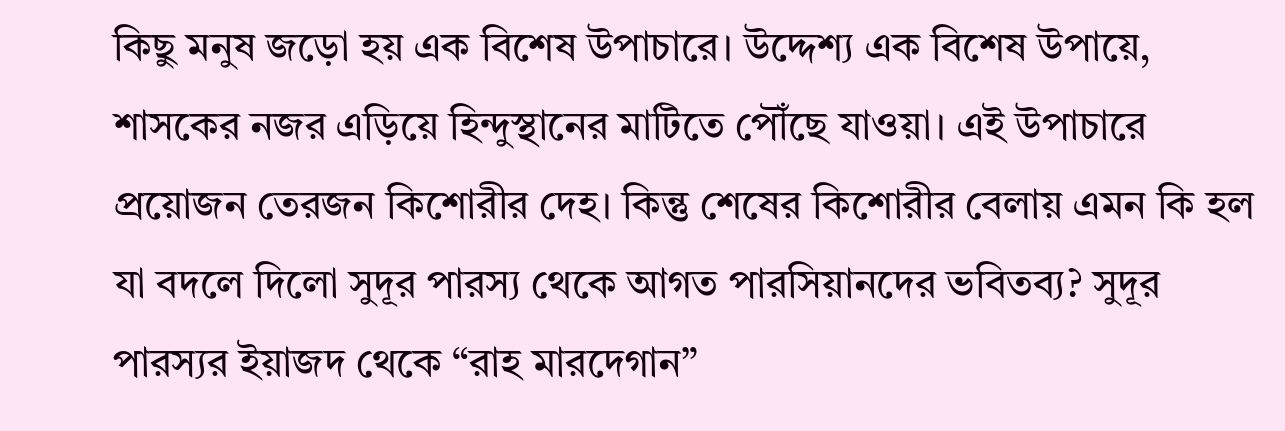কিছু মনুষ জড়ো হয় এক বিশেষ উপাচারে। উদ্দেশ্য এক বিশেষ উপায়ে, শাসকের নজর এড়িয়ে হিন্দুস্থানের মাটিতে পৌঁছে যাওয়া। এই উপাচারে প্রয়োজন তেরজন কিশোরীর দেহ। কিন্তু শেষের কিশোরীর বেলায় এমন কি হল যা বদলে দিলো সুদূর পারস্য থেকে আগত পারসিয়ানদের ভবিতব্য? সুদূর পারস্যর ইয়াজদ থেকে “রাহ মারদেগান”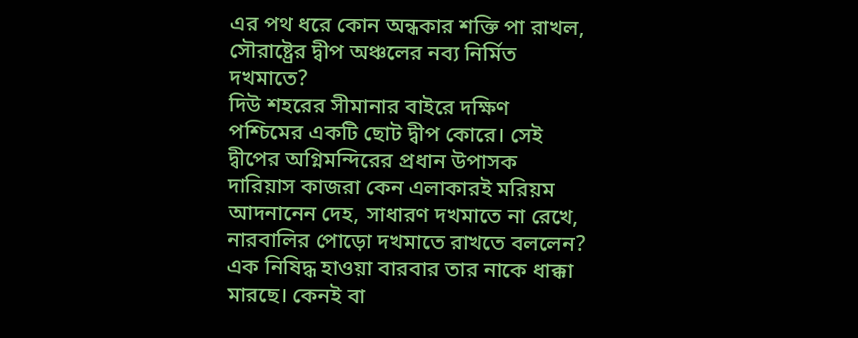এর পথ ধরে কোন অন্ধকার শক্তি পা রাখল, সৌরাষ্ট্রের দ্বীপ অঞ্চলের নব্য নির্মিত দখমাতে?
দিউ শহরের সীমানার বাইরে দক্ষিণ পশ্চিমের একটি ছোট দ্বীপ কোরে। সেই দ্বীপের অগ্নিমন্দিরের প্রধান উপাসক দারিয়াস কাজরা কেন এলাকারই মরিয়ম আদনানেন দেহ, সাধারণ দখমাতে না রেখে, নারবালির পোড়ো দখমাতে রাখতে বললেন? এক নিষিদ্ধ হাওয়া বারবার তার নাকে ধাক্কা মারছে। কেনই বা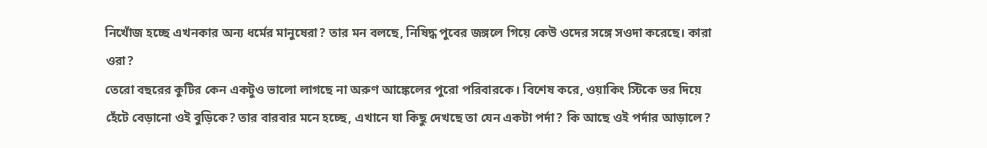নিখোঁজ হচ্ছে এখনকার অন্য ধর্মের মানুষেরা? তার মন বলছে, নিষিদ্ধ পুবের জঙ্গলে গিয়ে কেউ ওদের সঙ্গে সওদা করেছে। কারা ওরা?
তেরো বছরের কুটির কেন একটুও ভালো লাগছে না অরুণ আঙ্কেলের পুরো পরিবারকে। বিশেষ করে, ওয়াকিং স্টিকে ভর দিয়ে হেঁটে বেড়ানো ওই বুড়িকে? তার বারবার মনে হচ্ছে, এখানে যা কিছু দেখছে তা যেন একটা পর্দা? কি আছে ওই পর্দার আড়ালে?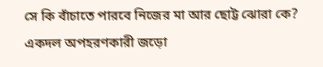সে কি বাঁচাতে পারবে নিজের মা আর ছোট্ট ঝোরা কে?
একদল অপহরণকারী জড়ো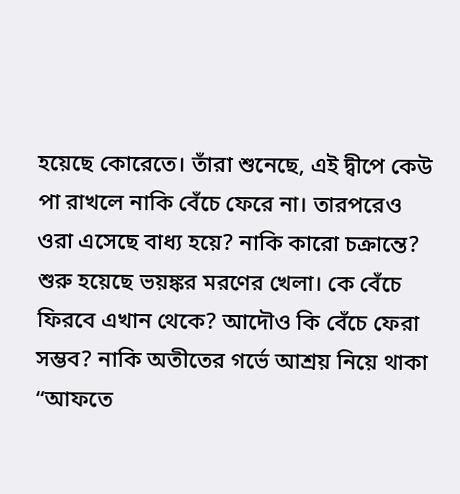হয়েছে কোরেতে। তাঁরা শুনেছে, এই দ্বীপে কেউ পা রাখলে নাকি বেঁচে ফেরে না। তারপরেও ওরা এসেছে বাধ্য হয়ে? নাকি কারো চক্রান্তে? শুরু হয়েছে ভয়ঙ্কর মরণের খেলা। কে বেঁচে ফিরবে এখান থেকে? আদৌও কি বেঁচে ফেরা সম্ভব? নাকি অতীতের গর্ভে আশ্রয় নিয়ে থাকা “আফতে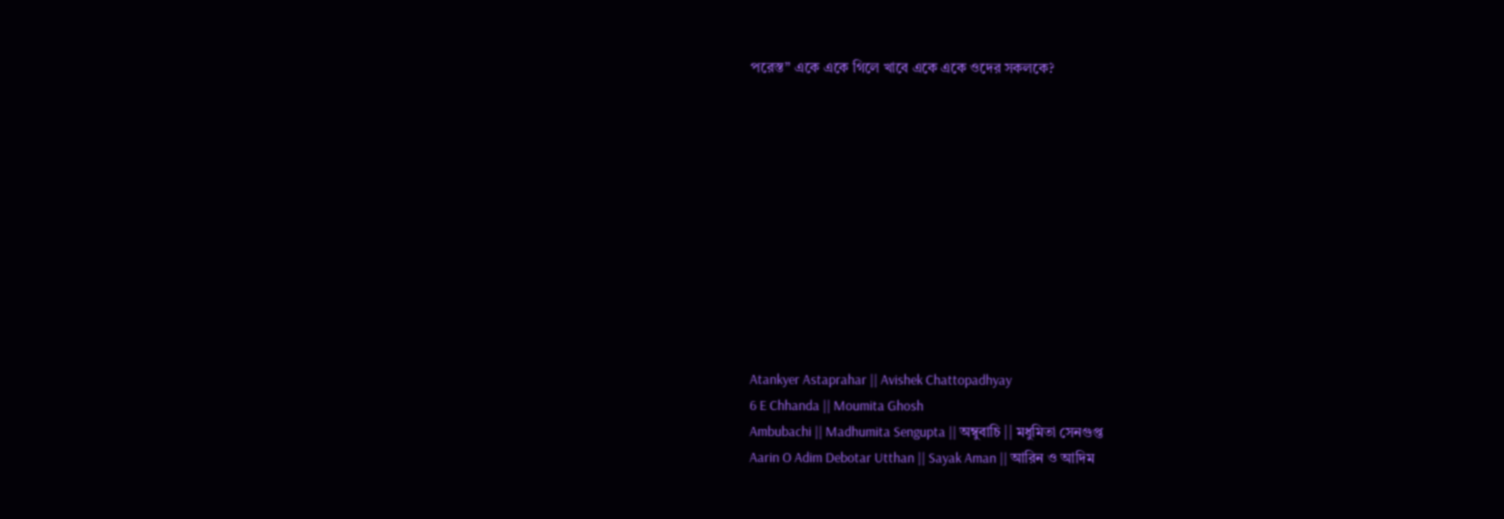পরেস্ত” একে একে গিলে খাবে একে একে ওদের সকলকে?











Atankyer Astaprahar || Avishek Chattopadhyay
6 E Chhanda || Moumita Ghosh
Ambubachi || Madhumita Sengupta || অম্বুবাচি || মধুমিতা সেনগুপ্ত
Aarin O Adim Debotar Utthan || Sayak Aman || আরিন ও আদিম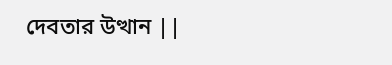দেবতার উত্থান ||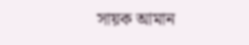সায়ক আমান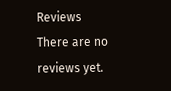Reviews
There are no reviews yet.